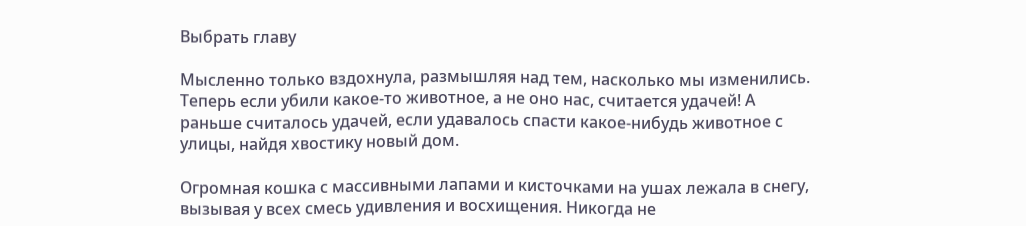Выбрать главу

Мысленно только вздохнула, размышляя над тем, насколько мы изменились. Теперь если убили какое-то животное, а не оно нас, считается удачей! А раньше считалось удачей, если удавалось спасти какое-нибудь животное с улицы, найдя хвостику новый дом.

Огромная кошка с массивными лапами и кисточками на ушах лежала в снегу, вызывая у всех смесь удивления и восхищения. Никогда не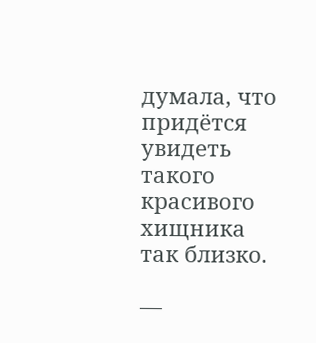думала, что придётся увидеть такого красивого хищника так близко.

—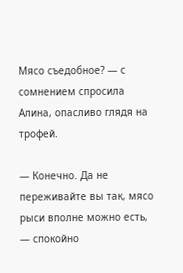Мясо съедобное? — с сомнением спросила Алина, опасливо глядя на трофей.

— Конечно. Да не переживайте вы так, мясо рыси вполне можно есть, — спокойно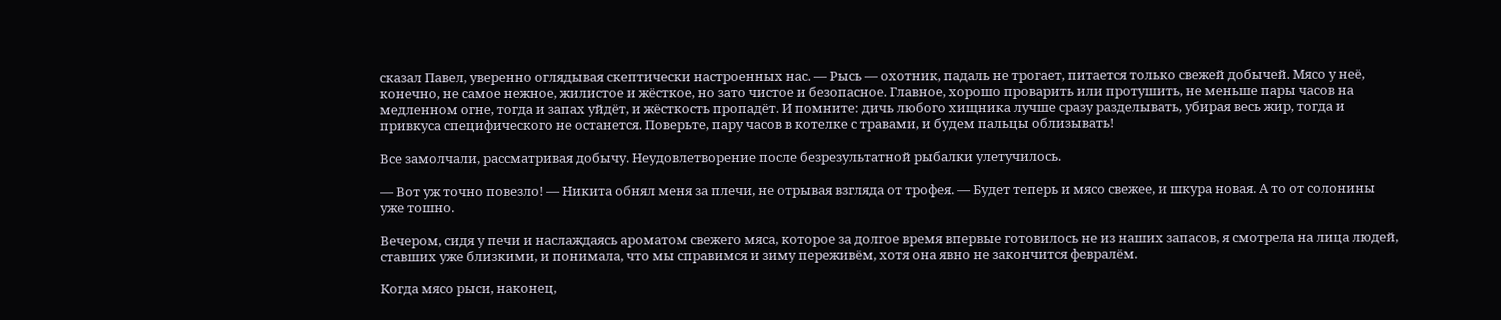сказал Павел, уверенно оглядывая скептически настроенных нас. — Рысь — охотник, падаль не трогает, питается только свежей добычей. Мясо у неё, конечно, не самое нежное, жилистое и жёсткое, но зато чистое и безопасное. Главное, хорошо проварить или протушить, не меньше пары часов на медленном огне, тогда и запах уйдёт, и жёсткость пропадёт. И помните: дичь любого хищника лучше сразу разделывать, убирая весь жир, тогда и привкуса специфического не останется. Поверьте, пару часов в котелке с травами, и будем пальцы облизывать!

Все замолчали, рассматривая добычу. Неудовлетворение после безрезультатной рыбалки улетучилось.

— Вот уж точно повезло! — Никита обнял меня за плечи, не отрывая взгляда от трофея. — Будет теперь и мясо свежее, и шкура новая. А то от солонины уже тошно.

Вечером, сидя у печи и наслаждаясь ароматом свежего мяса, которое за долгое время впервые готовилось не из наших запасов, я смотрела на лица людей, ставших уже близкими, и понимала, что мы справимся и зиму переживём, хотя она явно не закончится февралём.

Когда мясо рыси, наконец,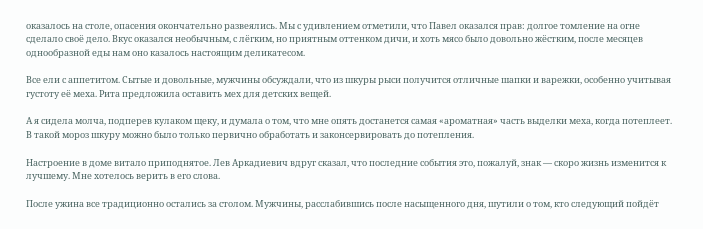оказалось на столе, опасения окончательно развеялись. Мы с удивлением отметили, что Павел оказался прав: долгое томление на огне сделало своё дело. Вкус оказался необычным, с лёгким, но приятным оттенком дичи, и хоть мясо было довольно жёстким, после месяцев однообразной еды нам оно казалось настоящим деликатесом.

Все ели с аппетитом. Сытые и довольные, мужчины обсуждали, что из шкуры рыси получится отличные шапки и варежки, особенно учитывая густоту её меха. Рита предложила оставить мех для детских вещей.

А я сидела молча, подперев кулаком щеку, и думала о том, что мне опять достанется самая «ароматная» часть выделки меха, когда потеплеет. В такой мороз шкуру можно было только первично обработать и законсервировать до потепления.

Настроение в доме витало приподнятое. Лев Аркадиевич вдруг сказал, что последние события это, пожалуй, знак — скоро жизнь изменится к лучшему. Мне хотелось верить в его слова.

После ужина все традиционно остались за столом. Мужчины, расслабившись после насыщенного дня, шутили о том, кто следующий пойдёт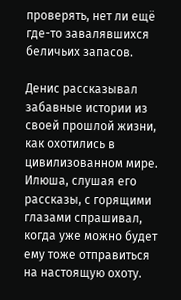проверять, нет ли ещё где-то завалявшихся беличьих запасов.

Денис рассказывал забавные истории из своей прошлой жизни, как охотились в цивилизованном мире. Илюша, слушая его рассказы, с горящими глазами спрашивал, когда уже можно будет ему тоже отправиться на настоящую охоту.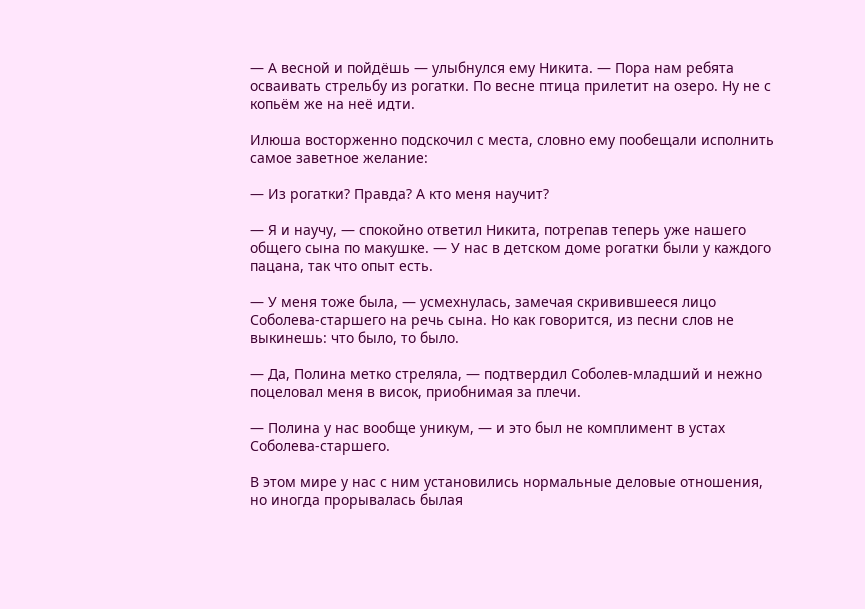— А весной и пойдёшь — улыбнулся ему Никита. — Пора нам ребята осваивать стрельбу из рогатки. По весне птица прилетит на озеро. Ну не с копьём же на неё идти.

Илюша восторженно подскочил с места, словно ему пообещали исполнить самое заветное желание:

— Из рогатки? Правда? А кто меня научит?

— Я и научу, — спокойно ответил Никита, потрепав теперь уже нашего общего сына по макушке. — У нас в детском доме рогатки были у каждого пацана, так что опыт есть.

— У меня тоже была, — усмехнулась, замечая скривившееся лицо Соболева-старшего на речь сына. Но как говорится, из песни слов не выкинешь: что было, то было.

— Да, Полина метко стреляла, — подтвердил Соболев-младший и нежно поцеловал меня в висок, приобнимая за плечи.

— Полина у нас вообще уникум, — и это был не комплимент в устах Соболева-старшего.

В этом мире у нас с ним установились нормальные деловые отношения, но иногда прорывалась былая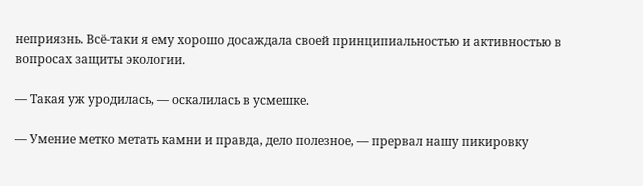неприязнь. Всё-таки я ему хорошо досаждала своей принципиальностью и активностью в вопросах защиты экологии.

— Такая уж уродилась, — оскалилась в усмешке.

— Умение метко метать камни и правда, дело полезное, — прервал нашу пикировку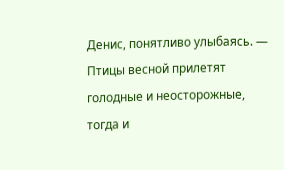Денис, понятливо улыбаясь. — Птицы весной прилетят голодные и неосторожные, тогда и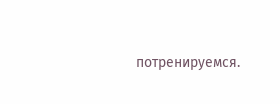потренируемся.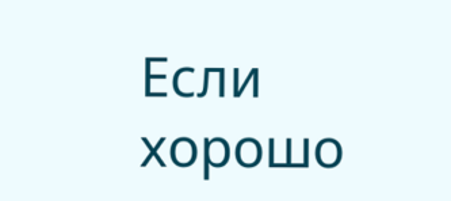Если хорошо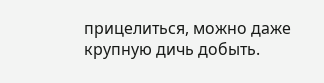прицелиться, можно даже крупную дичь добыть.